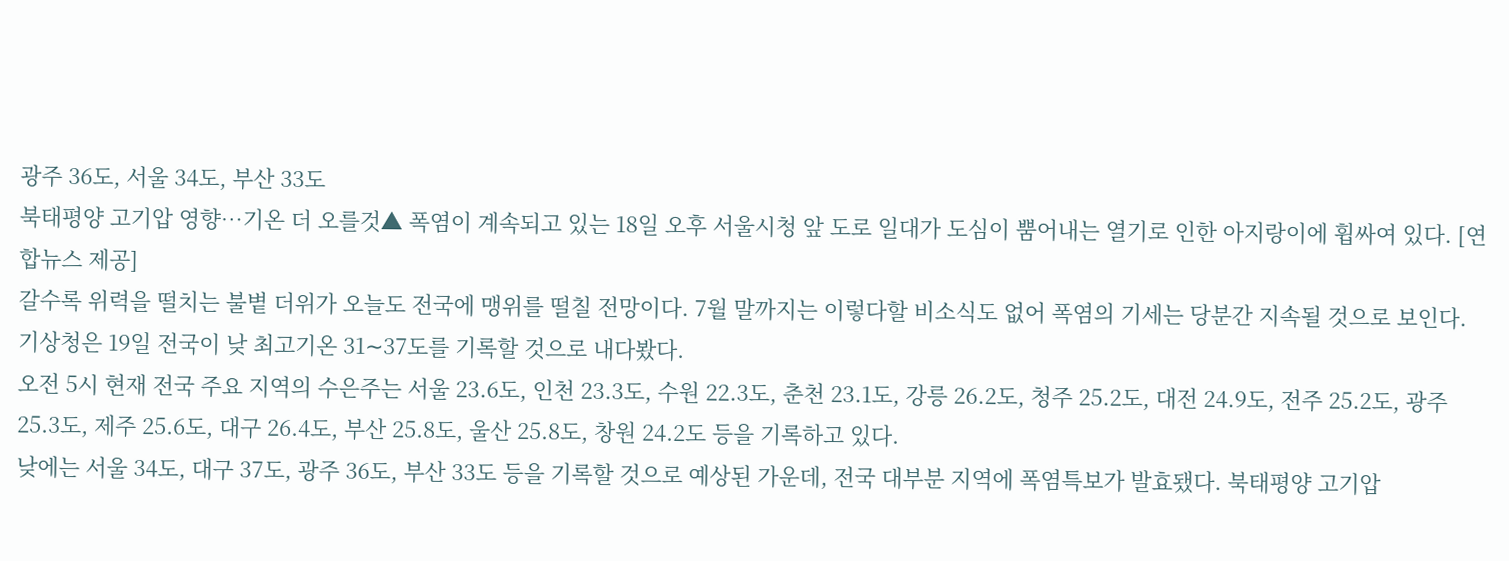광주 36도, 서울 34도, 부산 33도
북태평양 고기압 영향…기온 더 오를것▲ 폭염이 계속되고 있는 18일 오후 서울시청 앞 도로 일대가 도심이 뿜어내는 열기로 인한 아지랑이에 휩싸여 있다. [연합뉴스 제공]
갈수록 위력을 떨치는 불볕 더위가 오늘도 전국에 맹위를 떨칠 전망이다. 7월 말까지는 이렇다할 비소식도 없어 폭염의 기세는 당분간 지속될 것으로 보인다.
기상청은 19일 전국이 낮 최고기온 31∼37도를 기록할 것으로 내다봤다.
오전 5시 현재 전국 주요 지역의 수은주는 서울 23.6도, 인천 23.3도, 수원 22.3도, 춘천 23.1도, 강릉 26.2도, 청주 25.2도, 대전 24.9도, 전주 25.2도, 광주 25.3도, 제주 25.6도, 대구 26.4도, 부산 25.8도, 울산 25.8도, 창원 24.2도 등을 기록하고 있다.
낮에는 서울 34도, 대구 37도, 광주 36도, 부산 33도 등을 기록할 것으로 예상된 가운데, 전국 대부분 지역에 폭염특보가 발효됐다. 북태평양 고기압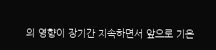의 영향이 장기간 지속하면서 앞으로 기온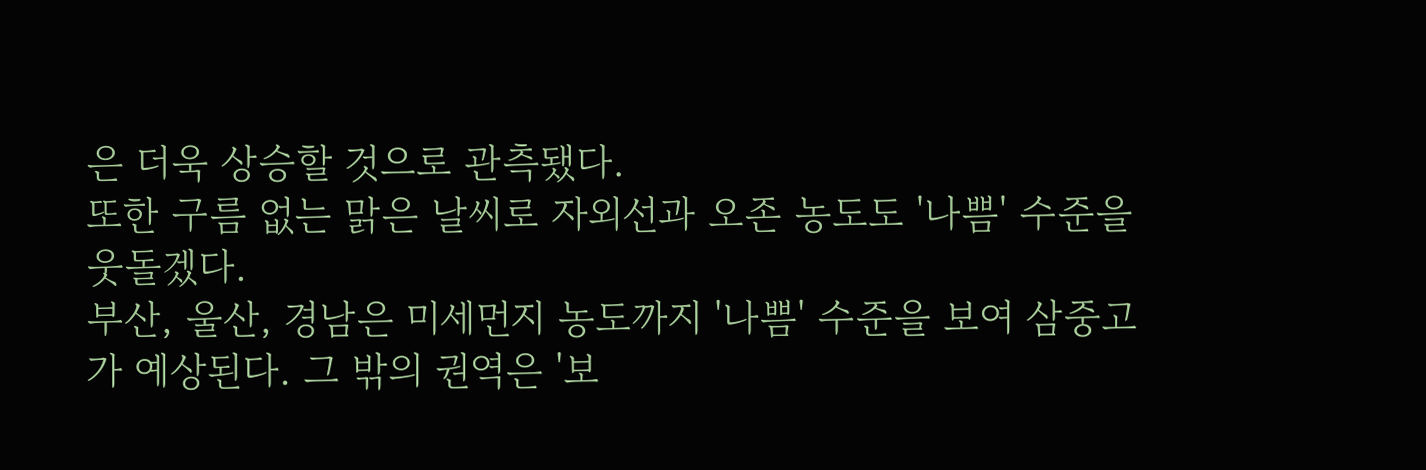은 더욱 상승할 것으로 관측됐다.
또한 구름 없는 맑은 날씨로 자외선과 오존 농도도 '나쁨' 수준을 웃돌겠다.
부산, 울산, 경남은 미세먼지 농도까지 '나쁨' 수준을 보여 삼중고가 예상된다. 그 밖의 권역은 '보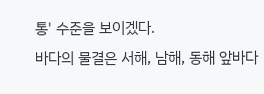통' 수준을 보이겠다.
바다의 물결은 서해, 남해, 동해 앞바다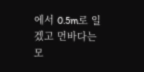에서 0.5m로 일겠고 먼바다는 모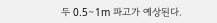두 0.5∼1m 파고가 예상된다.